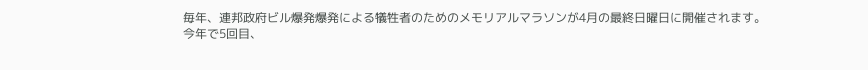毎年、連邦政府ビル爆発爆発による犠牲者のためのメモリアルマラソンが4月の最終日曜日に開催されます。
今年で5回目、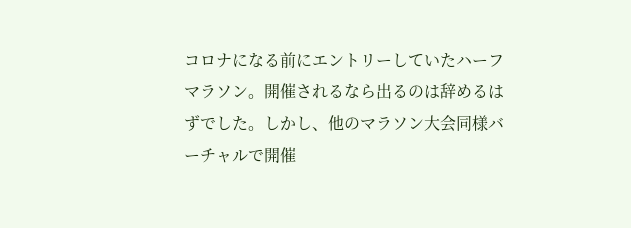コロナになる前にエントリーしていたハーフマラソン。開催されるなら出るのは辞めるはずでした。しかし、他のマラソン大会同様バーチャルで開催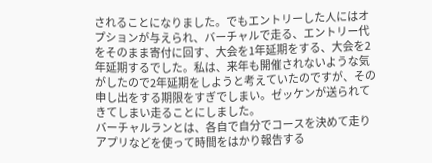されることになりました。でもエントリーした人にはオプションが与えられ、バーチャルで走る、エントリー代をそのまま寄付に回す、大会を1年延期をする、大会を2年延期するでした。私は、来年も開催されないような気がしたので2年延期をしようと考えていたのですが、その申し出をする期限をすぎでしまい。ゼッケンが送られてきてしまい走ることにしました。
バーチャルランとは、各自で自分でコースを決めて走りアプリなどを使って時間をはかり報告する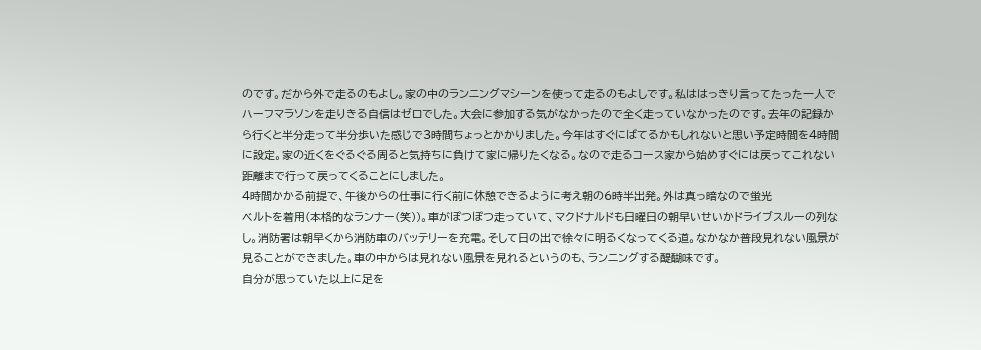のです。だから外で走るのもよし。家の中のランニングマシーンを使って走るのもよしです。私ははっきり言ってたった一人でハーフマラソンを走りきる自信はゼロでした。大会に参加する気がなかったので全く走っていなかったのです。去年の記録から行くと半分走って半分歩いた感じで3時間ちょっとかかりました。今年はすぐにばてるかもしれないと思い予定時間を4時間に設定。家の近くをぐるぐる周ると気持ちに負けて家に帰りたくなる。なので走るコース家から始めすぐには戻ってこれない距離まで行って戻ってくることにしました。
4時間かかる前提で、午後からの仕事に行く前に休憩できるように考え朝の6時半出発。外は真っ暗なので蛍光
ベルトを着用(本格的なランナー(笑))。車がぽつぽつ走っていて、マクドナルドも日曜日の朝早いせいかドライブスルーの列なし。消防署は朝早くから消防車のバッテリーを充電。そして日の出で徐々に明るくなってくる道。なかなか普段見れない風景が見ることができました。車の中からは見れない風景を見れるというのも、ランニングする醍醐味です。
自分が思っていた以上に足を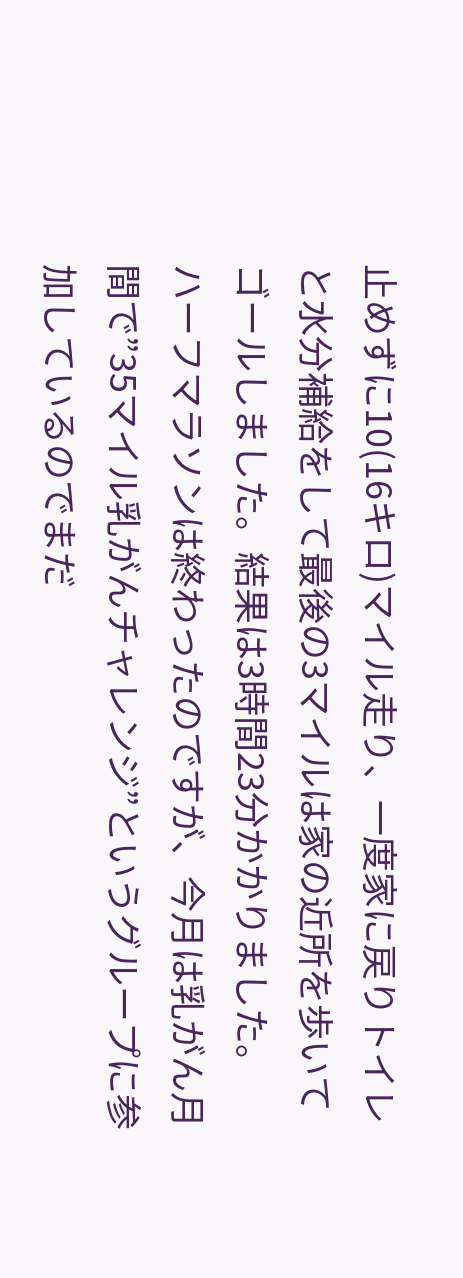止めずに10(16キロ)マイル走り、一度家に戻りトイレと水分補給をして最後の3マイルは家の近所を歩いてゴールしました。結果は3時間23分かかりました。
ハーフマラソンは終わったのですが、今月は乳がん月間で”35マイル乳がんチャレンジ”というグループに参加しているのでまだ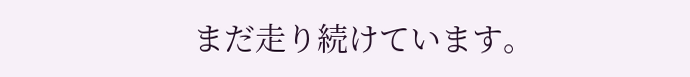まだ走り続けています。